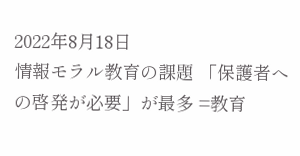2022年8月18日
情報モラル教育の課題 「保護者への啓発が必要」が最多 =教育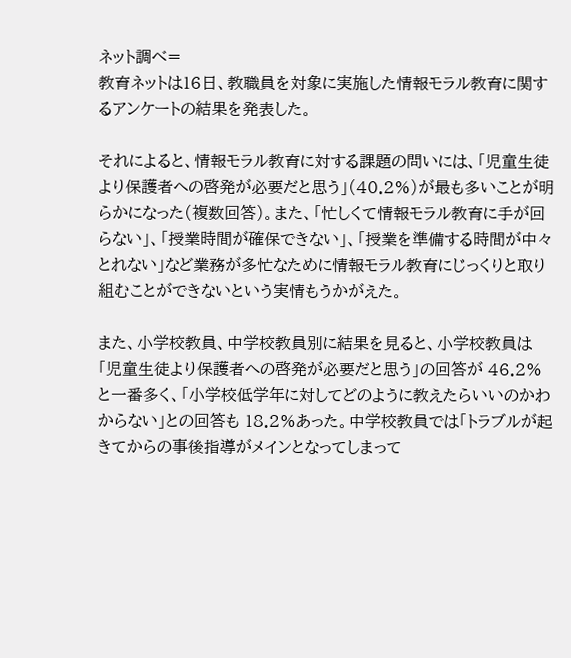ネット調べ=
教育ネットは16日、教職員を対象に実施した情報モラル教育に関するアンケートの結果を発表した。

それによると、情報モラル教育に対する課題の問いには、「児童生徒より保護者への啓発が必要だと思う」(40.2%)が最も多いことが明らかになった(複数回答)。また、「忙しくて情報モラル教育に手が回らない」、「授業時間が確保できない」、「授業を準備する時間が中々とれない」など業務が多忙なために情報モラル教育にじっくりと取り組むことができないという実情もうかがえた。

また、小学校教員、中学校教員別に結果を見ると、小学校教員は「児童生徒より保護者への啓発が必要だと思う」の回答が 46.2%と一番多く、「小学校低学年に対してどのように教えたらいいのかわからない」との回答も 18.2%あった。中学校教員では「トラブルが起きてからの事後指導がメインとなってしまって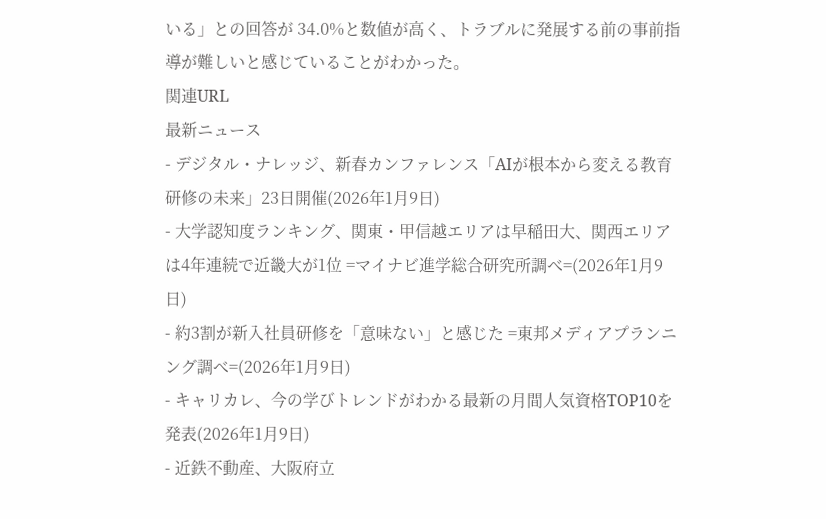いる」との回答が 34.0%と数値が高く、トラブルに発展する前の事前指導が難しいと感じていることがわかった。
関連URL
最新ニュース
- デジタル・ナレッジ、新春カンファレンス「AIが根本から変える教育研修の未来」23日開催(2026年1月9日)
- 大学認知度ランキング、関東・甲信越エリアは早稲田大、関西エリアは4年連続で近畿大が1位 =マイナビ進学総合研究所調べ=(2026年1月9日)
- 約3割が新入社員研修を「意味ない」と感じた =東邦メディアプランニング調べ=(2026年1月9日)
- キャリカレ、今の学びトレンドがわかる最新の月間人気資格TOP10を発表(2026年1月9日)
- 近鉄不動産、大阪府立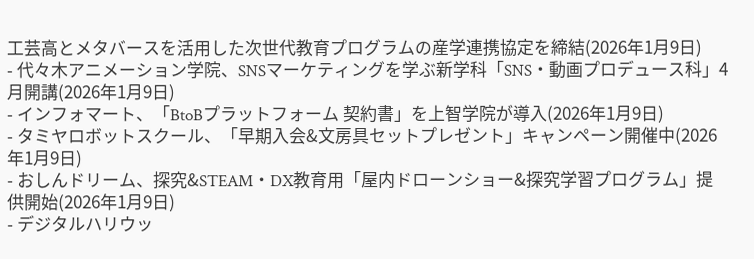工芸高とメタバースを活用した次世代教育プログラムの産学連携協定を締結(2026年1月9日)
- 代々木アニメーション学院、SNSマーケティングを学ぶ新学科「SNS・動画プロデュース科」4月開講(2026年1月9日)
- インフォマート、「BtoBプラットフォーム 契約書」を上智学院が導入(2026年1月9日)
- タミヤロボットスクール、「早期入会&文房具セットプレゼント」キャンペーン開催中(2026年1月9日)
- おしんドリーム、探究&STEAM・DX教育用「屋内ドローンショー&探究学習プログラム」提供開始(2026年1月9日)
- デジタルハリウッ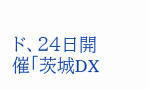ド、24日開催「茨城DX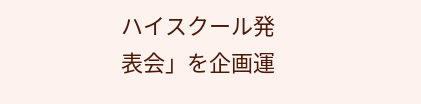ハイスクール発表会」を企画運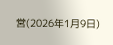営(2026年1月9日)